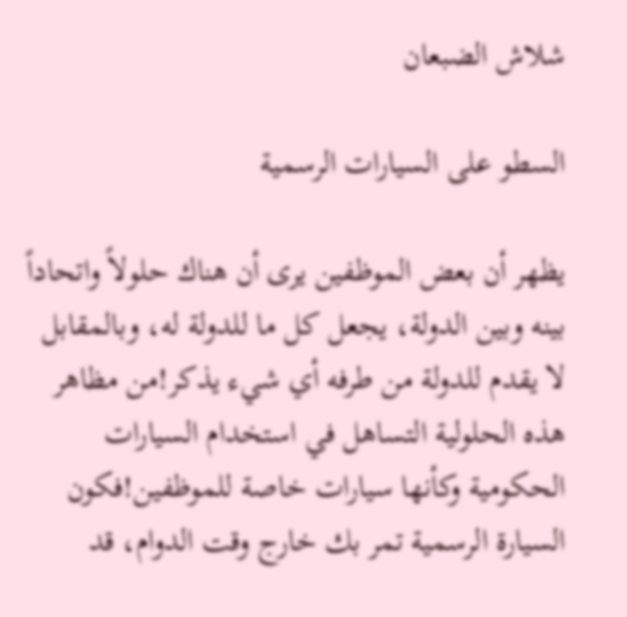شلاش الضبعان

السطو على السيارات الرسمية

يظهر أن بعض الموظفين يرى أن هناك حلولاً واتحاداً بينه وبين الدولة، يجعل كل ما للدولة له، وبالمقابل لا يقدم للدولة من طرفه أي شيء يذكر!من مظاهر هذه الحلولية التساهل في استخدام السيارات الحكومية وكأنها سيارات خاصة للموظفين!فكون السيارة الرسمية تمر بك خارج وقت الدوام، قد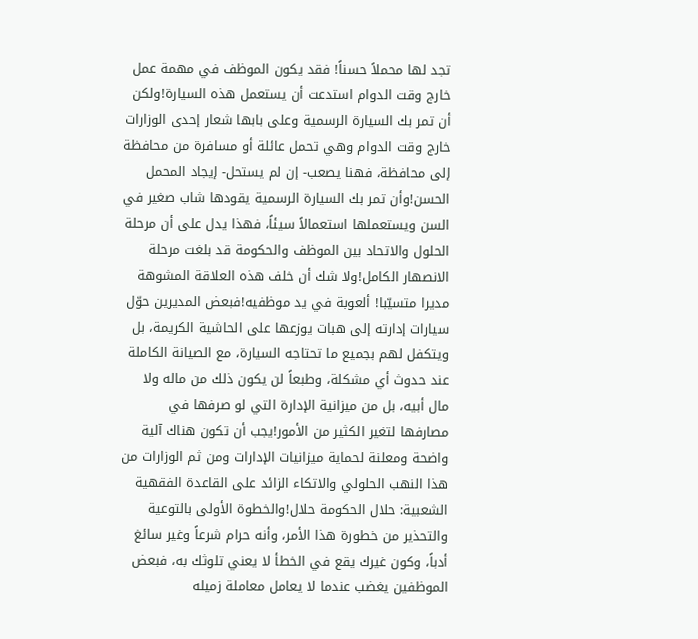تجد لها محملاً حسناً! فقد يكون الموظف في مهمة عمل خارج وقت الدوام استدعت أن يستعمل هذه السيارة!ولكن أن تمر بك السيارة الرسمية وعلى بابها شعار إحدى الوزارات خارج وقت الدوام وهي تحمل عائلة أو مسافرة من محافظة إلى محافظة، فهنا يصعب- إن لم يستحل- إيجاد المحمل الحسن!وأن تمر بك السيارة الرسمية يقودها شاب صغير في السن ويستعملها استعمالاً سيئاً، فهذا يدل على أن مرحلة الحلول والاتحاد بين الموظف والحكومة قد بلغت مرحلة الانصهار الكامل!ولا شك أن خلف هذه العلاقة المشوهة مديرا متسيّبا! ألعوبة في يد موظفيه!فبعض المديرين حوّل سيارات إدارته إلى هبات يوزعها على الحاشية الكريمة، بل ويتكفل لهم بجميع ما تحتاجه السيارة، مع الصيانة الكاملة عند حدوث أي مشكلة، وطبعاً لن يكون ذلك من ماله ولا مال أبيه، بل من ميزانية الإدارة التي لو صرفها في مصارفها لتغير الكثير من الأمور!يجب أن تكون هناك آلية واضحة ومعلنة لحماية ميزانيات الإدارات ومن ثم الوزارات من هذا النهب الحلولي والاتكاء الزائد على القاعدة الفقهية الشعبية: حلال الحكومة حلال!والخطوة الأولى بالتوعية والتحذير من خطورة هذا الأمر، وأنه حرام شرعاً وغير سائغ أدباً، وكون غيرك يقع في الخطأ لا يعني تلوثك به، فبعض الموظفين يغضب عندما لا يعامل معاملة زميله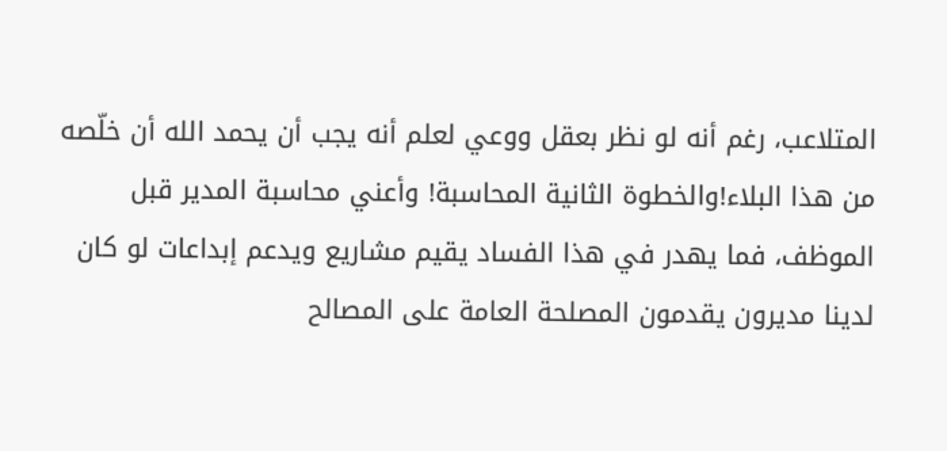المتلاعب، رغم أنه لو نظر بعقل ووعي لعلم أنه يجب أن يحمد الله أن خلّصه من هذا البلاء!والخطوة الثانية المحاسبة! وأعني محاسبة المدير قبل الموظف، فما يهدر في هذا الفساد يقيم مشاريع ويدعم إبداعات لو كان لدينا مديرون يقدمون المصلحة العامة على المصالح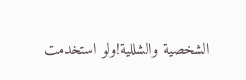الشخصية والشللية!ولو استخدمت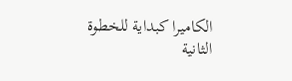الكاميرا كبداية للخطوة الثانية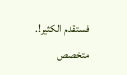فستقدم الكثير!. متخصص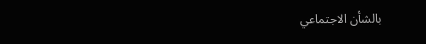بالشأن الاجتماعي